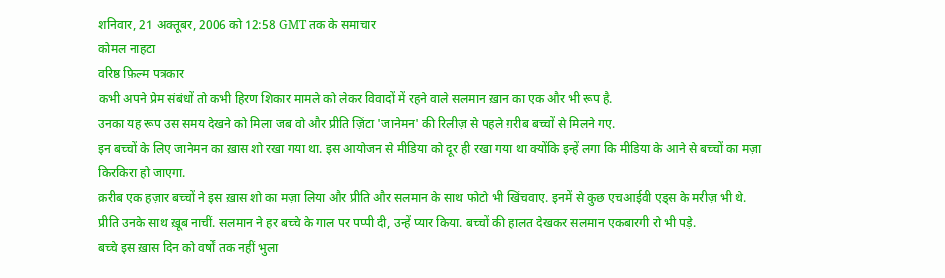शनिवार, 21 अक्तूबर, 2006 को 12:58 GMT तक के समाचार
कोमल नाहटा
वरिष्ठ फ़िल्म पत्रकार
कभी अपने प्रेम संबंधों तो कभी हिरण शिकार मामले को लेकर विवादों में रहने वाले सलमान ख़ान का एक और भी रूप है.
उनका यह रूप उस समय देखने को मिला जब वो और प्रीति ज़िंटा 'जानेमन' की रिलीज़ से पहले ग़रीब बच्चों से मिलने गए.
इन बच्चों के लिए जानेमन का ख़ास शो रखा गया था. इस आयोजन से मीडिया को दूर ही रखा गया था क्योंकि इन्हें लगा कि मीडिया के आने से बच्चों का मज़ा किरकिरा हो जाएगा.
क़रीब एक हज़ार बच्चों ने इस ख़ास शो का मज़ा लिया और प्रीति और सलमान के साथ फोटो भी खिंचवाए. इनमें से कुछ एचआईवी एड्स के मरीज़ भी थे.
प्रीति उनके साथ ख़ूब नाचीं. सलमान ने हर बच्चे के गाल पर पप्पी दी, उन्हें प्यार किया. बच्चों की हालत देखकर सलमान एकबारगी रो भी पड़े.
बच्चे इस ख़ास दिन को वर्षों तक नहीं भुला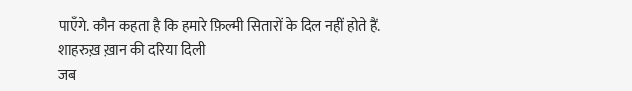पाएँगे. कौन कहता है कि हमारे फ़िल्मी सितारों के दिल नहीं होते हैं.
शाहरुख़ ख़ान की दरिया दिली
जब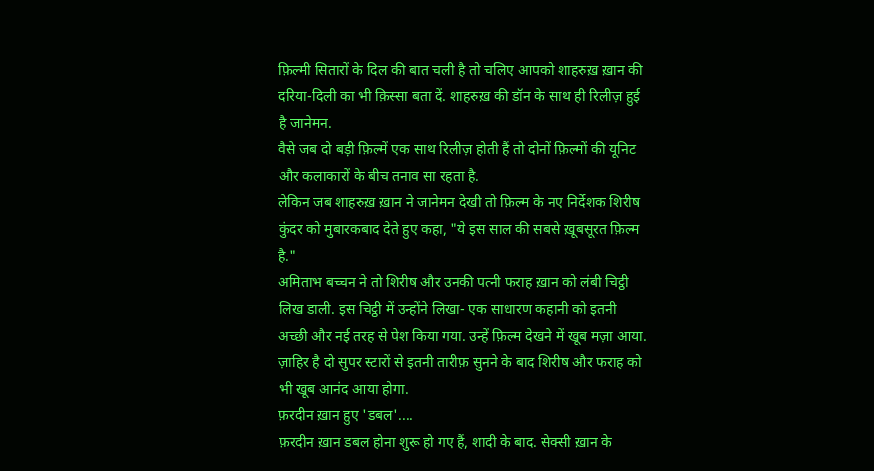फ़िल्मी सितारों के दिल की बात चली है तो चलिए आपको शाहरुख़ ख़ान की दरिया-दिली का भी क़िस्सा बता दें. शाहरुख़ की डॉन के साथ ही रिलीज़ हुई है जानेमन.
वैसे जब दो बड़ी फ़िल्में एक साथ रिलीज़ होती हैं तो दोनों फ़िल्मों की यूनिट और कलाकारों के बीच तनाव सा रहता है.
लेकिन जब शाहरुख़ ख़ान ने जानेमन देखी तो फ़िल्म के नए निर्देशक शिरीष कुंदर को मुबारकबाद देते हुए कहा, "ये इस साल की सबसे ख़ूबसूरत फ़िल्म है."
अमिताभ बच्चन ने तो शिरीष और उनकी पत्नी फराह ख़ान को लंबी चिट्ठी लिख डाली. इस चिट्ठी में उन्होंने लिखा- एक साधारण कहानी को इतनी अच्छी और नई तरह से पेश किया गया. उन्हें फ़िल्म देखने में खूब मज़ा आया.
ज़ाहिर है दो सुपर स्टारों से इतनी तारीफ़ सुनने के बाद शिरीष और फराह को भी खूब आनंद आया होगा.
फ़रदीन ख़ान हुए 'डबल'....
फ़रदीन ख़ान डबल होना शुरू हो गए हैं, शादी के बाद. सेक्सी ख़ान के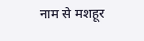नाम से मशहूर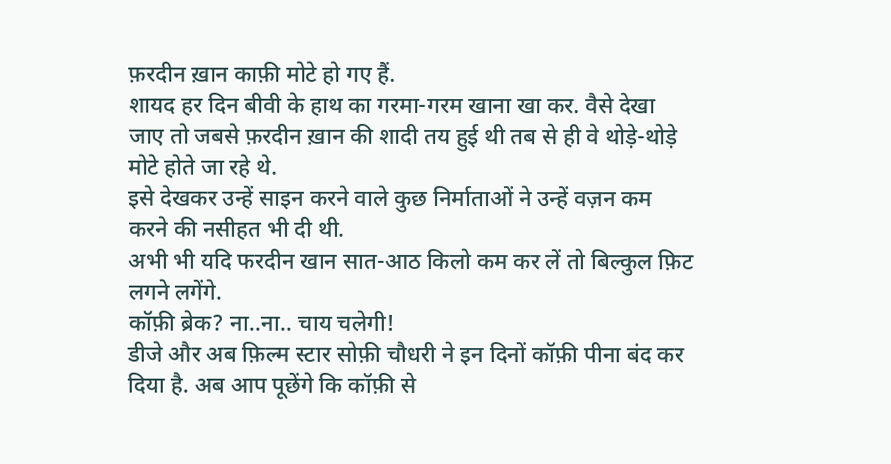फ़रदीन ख़ान काफ़ी मोटे हो गए हैं.
शायद हर दिन बीवी के हाथ का गरमा-गरम खाना खा कर. वैसे देखा जाए तो जबसे फ़रदीन ख़ान की शादी तय हुई थी तब से ही वे थोड़े-थोड़े मोटे होते जा रहे थे.
इसे देखकर उन्हें साइन करने वाले कुछ निर्माताओं ने उन्हें वज़न कम करने की नसीहत भी दी थी.
अभी भी यदि फरदीन खान सात-आठ किलो कम कर लें तो बिल्कुल फ़िट लगने लगेंगे.
कॉफ़ी ब्रेक? ना..ना.. चाय चलेगी!
डीजे और अब फ़िल्म स्टार सोफ़ी चौधरी ने इन दिनों कॉफ़ी पीना बंद कर दिया है. अब आप पूछेंगे कि कॉफ़ी से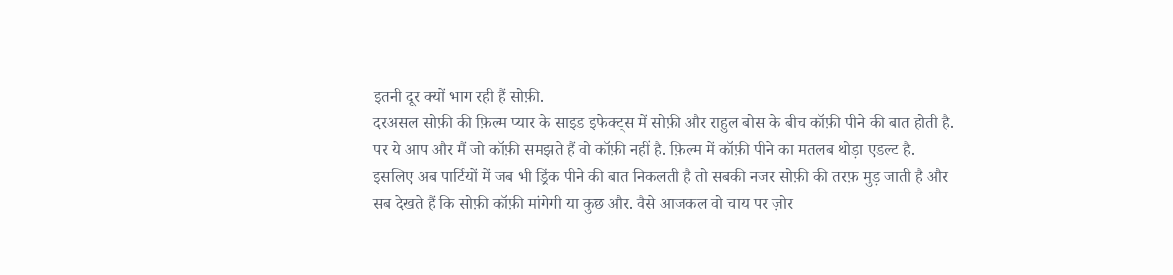इतनी दूर क्यों भाग रही हैं सोफ़ी.
दरअसल सोफ़ी की फ़िल्म प्यार के साइड इफेक्ट्स में सोफ़ी और राहुल बोस के बीच कॉफ़ी पीने की बात होती है.
पर ये आप और मैं जो कॉफ़ी समझते हैं वो कॉफ़ी नहीं है. फ़िल्म में कॉफ़ी पीने का मतलब थोड़ा एडल्ट है.
इसलिए अब पार्टियों में जब भी ड्रिंक पीने की बात निकलती है तो सबकी नजर सोफ़ी की तरफ़ मुड़ जाती है और सब देखते हैं कि सोफ़ी कॉफ़ी मांगेगी या कुछ और. वैसे आजकल वो चाय पर ज़ोर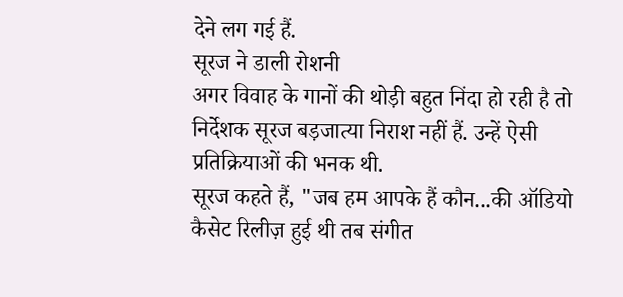देने लग गई हैं.
सूरज ने डाली रोशनी
अगर विवाह के गानों की थोड़ी बहुत निंदा हो रही है तो निर्देशक सूरज बड़जात्या निराश नहीं हैं. उन्हें ऐसी प्रतिक्रियाओं की भनक थी.
सूरज कहते हैं, "जब हम आपके हैं कौन...की ऑडियो कैसेट रिलीज़ हुई थी तब संगीत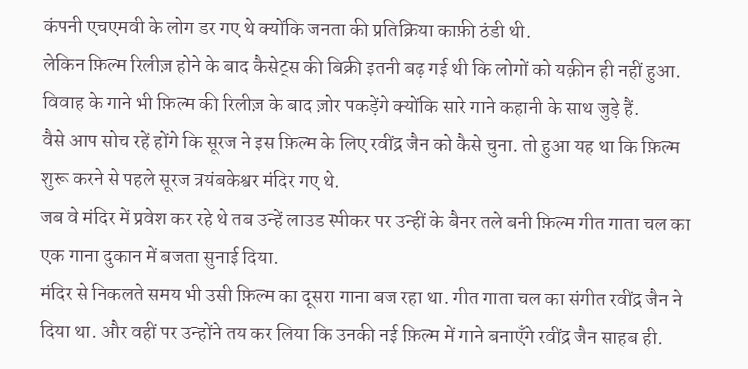कंपनी एचएमवी के लोग डर गए थे क्योंकि जनता की प्रतिक्रिया काफ़ी ठंडी थी.
लेकिन फ़िल्म रिलीज़ होने के बाद कैसेट्स की बिक्री इतनी बढ़ गई थी कि लोगों को यक़ीन ही नहीं हुआ. विवाह के गाने भी फ़िल्म की रिलीज़ के बाद ज़ोर पकड़ेंगे क्योंकि सारे गाने कहानी के साथ जुड़े हैं.
वैसे आप सोच रहें होंगे कि सूरज ने इस फ़िल्म के लिए रवींद्र जैन को कैसे चुना. तो हुआ यह था कि फ़िल्म शुरू करने से पहले सूरज त्रयंबकेश्वर मंदिर गए थे.
जब वे मंदिर में प्रवेश कर रहे थे तब उन्हें लाउड स्पीकर पर उन्हीं के बैनर तले बनी फ़िल्म गीत गाता चल का एक गाना दुकान में बजता सुनाई दिया.
मंदिर से निकलते समय भी उसी फ़िल्म का दूसरा गाना बज रहा था. गीत गाता चल का संगीत रवींद्र जैन ने दिया था. और वहीं पर उन्होंने तय कर लिया कि उनकी नई फ़िल्म में गाने बनाएँगे रवींद्र जैन साहब ही.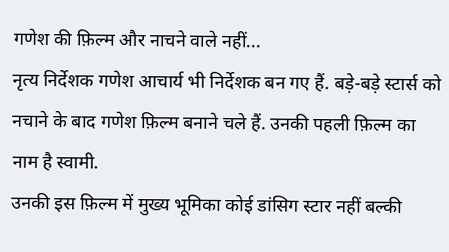गणेश की फ़िल्म और नाचने वाले नहीं...
नृत्य निर्देशक गणेश आचार्य भी निर्देशक बन गए हैं. बड़े-बड़े स्टार्स को नचाने के बाद गणेश फ़िल्म बनाने चले हैं. उनकी पहली फ़िल्म का नाम है स्वामी.
उनकी इस फ़िल्म में मुख्य भूमिका कोई डांसिग स्टार नहीं बल्की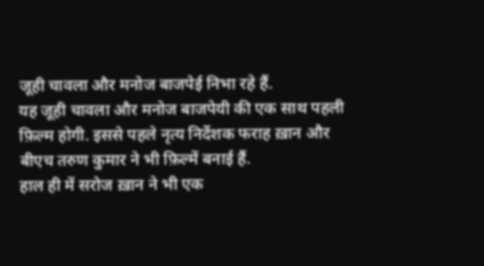जूही चावला और मनोज बाजपेई निभा रहे हैं.
यह जूही चावला और मनोज बाजपेयी की एक साथ पहली फ़िल्म होगी. इससे पहले नृत्य निर्देशक फराह ख़ान और बीएच तरुण कुमार ने भी फ़िल्में बनाई हैं.
हाल ही में सरोज ख़ान ने भी एक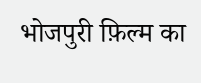भोजपुरी फ़िल्म का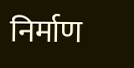निर्माण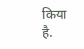किया है.